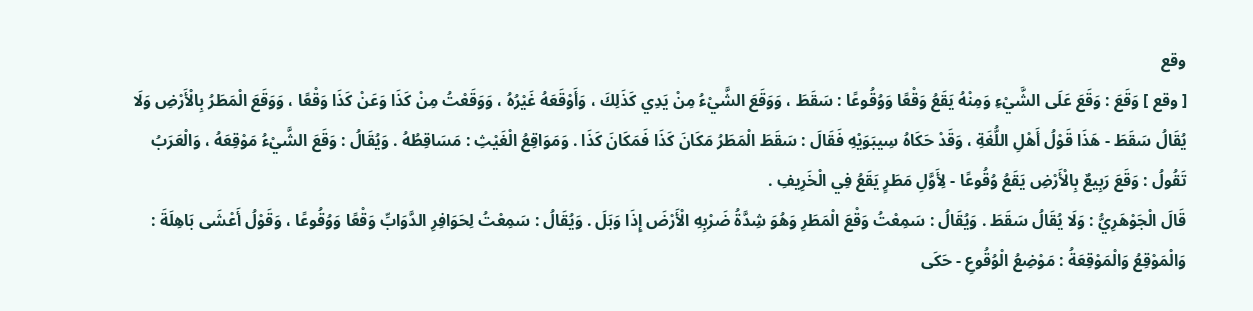وقع
[ وقع ] وَقَعَ : وَقَعَ عَلَى الشَّيْءِ وَمِنْهُ يَقَعُ وَقْعًا وَوُقُوعًا : سَقَطَ ، وَوَقَعَ الشَّيْءُ مِنْ يَدِي كَذَلِكَ ، وَأَوْقَعَهُ غَيْرُهُ ، وَوَقَعْتُ مِنْ كَذَا وَعَنْ كَذَا وَقْعًا ، وَوَقَعَ الْمَطَرُ بِالْأَرْضِ وَلَا يُقَالُ سَقَطَ - هَذَا قَوْلُ أَهْلِ اللُّغَةِ ، وَقَدْ حَكَاهُ سِيبَوَيْهِ فَقَالَ : سَقَطَ الْمَطَرُ مَكَانَ كَذَا فَمَكَانَ كَذَا . وَمَوَاقِعُ الْغَيْثِ : مَسَاقِطُهُ . وَيُقَالُ : وَقَعَ الشَّيْءُ مَوْقِعَهُ ، وَالْعَرَبُ تَقُولُ : وَقَعَ رَبِيعٌ بِالْأَرْضِ يَقَعُ وُقُوعًا - لِأَوَّلِ مَطَرٍ يَقَعُ فِي الْخَرِيفِ .
قَالَ الْجَوْهَرِيُّ : وَلَا يُقَالُ سَقَطَ . وَيُقَالُ : سَمِعْتُ وَقْعَ الْمَطَرِ وَهُوَ شِدَّةُ ضَرْبِهِ الْأَرْضَ إِذَا وَبَلَ . وَيُقَالُ : سَمِعْتُ لِحَوَافِرِ الدَّوَابِّ وَقْعًا وَوُقُوعًا ، وَقَوْلُ أَعْشَى بَاهِلَةَ :
وَالْمَوْقِعُ وَالْمَوْقِعَةُ : مَوْضِعُ الْوُقُوعِ - حَكَى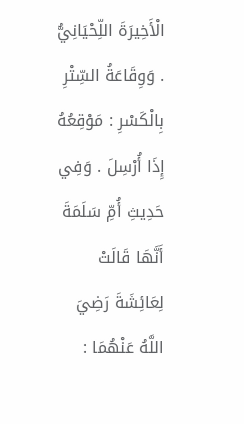الْأَخِيرَةَ اللِّحْيَانِيُّ . وَوِقَاعَةُ السِّتْرِ بِالْكَسْرِ : مَوْقِعُهُ إِذَا أُرْسِلَ . وَفِي حَدِيثِ أُمِّ سَلَمَةَ أَنَّهَا قَالَتْ لِعَائِشَةَ رَضِيَ اللَّهُ عَنْهُمَا :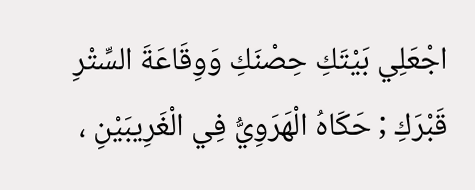اجْعَلِي بَيْتَكِ حِصْنَكِ وَوِقَاعَةَ السِّتْرِ قَبْرَكِ ; حَكَاهُ الْهَرَوِيُّ فِي الْغَرِيبَيْنِ ،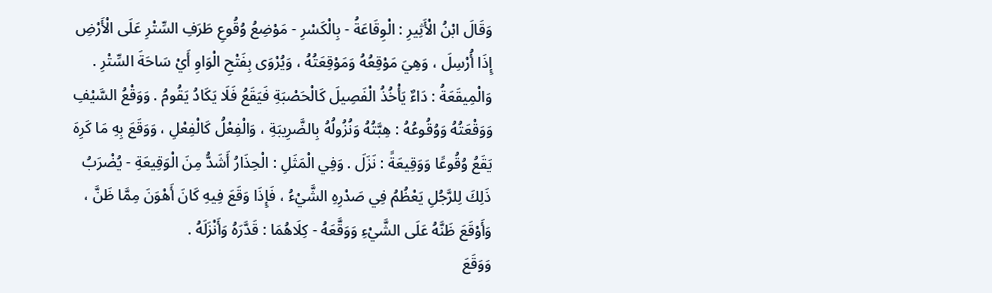وَقَالَ ابْنُ الْأَثِيرِ : الْوِقَاعَةُ - بِالْكَسْرِ - مَوْضِعُ وُقُوعِ طَرَفِ السِّتْرِ عَلَى الْأَرْضِ إِذَا أُرْسِلَ ، وَهِيَ مَوْقِعُهُ وَمَوْقِعَتُهُ ، وَيُرْوَى بِفَتْحِ الْوَاوِ أَيْ سَاحَةَ السِّتْرِ .
وَالْمِيقَعَةُ : دَاءٌ يَأْخُذُ الْفَصِيلَ كَالْحَصْبَةِ فَيَقَعُ فَلَا يَكَادُ يَقُومُ . وَوَقْعُ السَّيْفِ وَوَقْعَتُهُ وَوُقُوعُهُ : هِبَّتُهُ وَنُزُولُهُ بِالضَّرِيبَةِ ، وَالْفِعْلُ كَالْفِعْلِ ، وَوَقَعَ بِهِ مَا كَرِهَ يَقَعُ وُقُوعًا وَوَقِيعَةً : نَزَلَ . وَفِي الْمَثَلِ : الْحِذَارُ أَشَدُّ مِنَ الْوَقِيعَةِ - يُضْرَبُ ذَلِكَ لِلرَّجُلِ يَعْظُمُ فِي صَدْرِهِ الشَّيْءُ ، فَإِذَا وَقَعَ فِيهِ كَانَ أَهْوَنَ مِمَّا ظَنَّ ، وَأَوْقَعَ ظَنَّهُ عَلَى الشَّيْءِ وَوَقَّعَهُ - كِلَاهُمَا : قَدَّرَهُ وَأَنْزَلَهُ .
وَوَقَعَ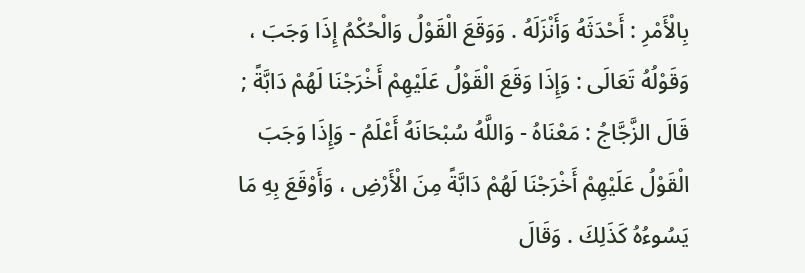بِالْأَمْرِ : أَحْدَثَهُ وَأَنْزَلَهُ . وَوَقَعَ الْقَوْلُ وَالْحُكْمُ إِذَا وَجَبَ ، وَقَوْلُهُ تَعَالَى : وَإِذَا وَقَعَ الْقَوْلُ عَلَيْهِمْ أَخْرَجْنَا لَهُمْ دَابَّةً ; قَالَ الزَّجَّاجُ : مَعْنَاهُ - وَاللَّهُ سُبْحَانَهُ أَعْلَمُ - وَإِذَا وَجَبَ الْقَوْلُ عَلَيْهِمْ أَخْرَجْنَا لَهُمْ دَابَّةً مِنَ الْأَرْضِ ، وَأَوْقَعَ بِهِ مَا يَسُوءُهُ كَذَلِكَ . وَقَالَ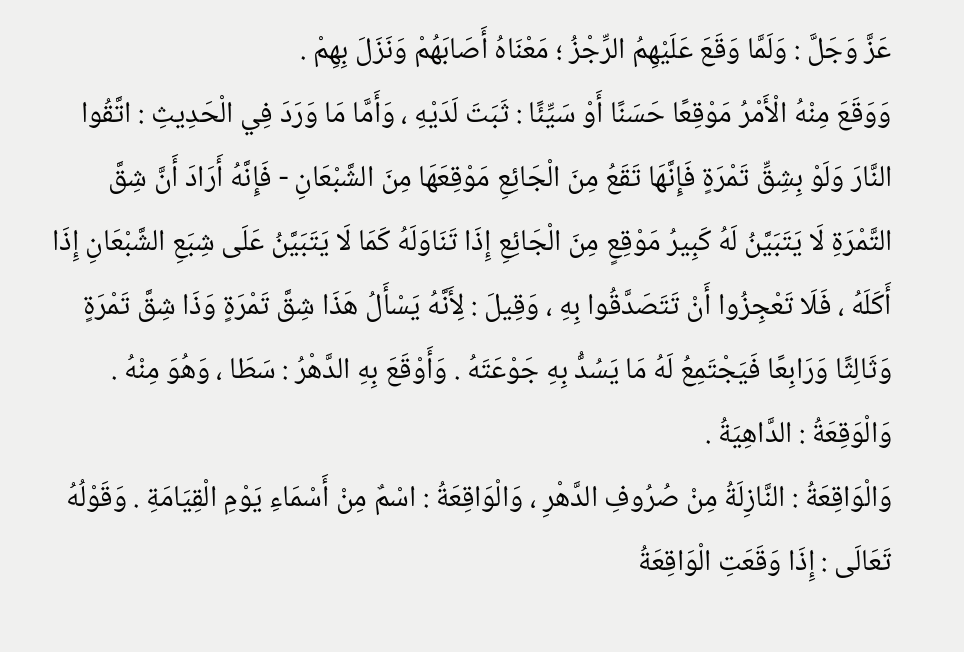عَزَّ وَجَلَّ : وَلَمَّا وَقَعَ عَلَيْهِمُ الرِّجْزُ ؛ مَعْنَاهُ أَصَابَهُمْ وَنَزَلَ بِهِمْ .
وَوَقَعَ مِنْهُ الْأَمْرُ مَوْقِعًا حَسَنًا أَوْ سَيِّئًا : ثَبَتَ لَدَيْهِ ، وَأَمَّا مَا وَرَدَ فِي الْحَدِيثِ : اتَّقُوا النَّارَ وَلَوْ بِشِقِّ تَمْرَةٍ فَإِنَّهَا تَقَعُ مِنَ الْجَائِعِ مَوْقِعَهَا مِنَ الشَّبْعَانِ - فَإِنَّهُ أَرَادَ أَنَّ شِقَّ التَّمْرَةِ لَا يَتَبَيَّنُ لَهُ كَبِيرُ مَوْقِعٍ مِنَ الْجَائِعِ إِذَا تَنَاوَلَهُ كَمَا لَا يَتَبَيَّنُ عَلَى شِبَعِ الشَّبْعَانِ إِذَا أَكَلَهُ ، فَلَا تَعْجِزُوا أَنْ تَتَصَدَّقُوا بِهِ ، وَقِيلَ : لِأَنَّهُ يَسْأَلُ هَذَا شِقَّ تَمْرَةٍ وَذَا شِقَّ تَمْرَةٍ وَثَالِثًا وَرَابِعًا فَيَجْتَمِعُ لَهُ مَا يَسُدُّ بِهِ جَوْعَتَهُ . وَأَوْقَعَ بِهِ الدَّهْرُ : سَطَا ، وَهُوَ مِنْهُ . وَالْوَقِعَةُ : الدَّاهِيَةُ .
وَالْوَاقِعَةُ : النَّازِلَةُ مِنْ صُرُوفِ الدَّهْرِ ، وَالْوَاقِعَةُ : اسْمٌ مِنْ أَسْمَاءِ يَوْمِ الْقِيَامَةِ . وَقَوْلُهُ تَعَالَى : إِذَا وَقَعَتِ الْوَاقِعَةُ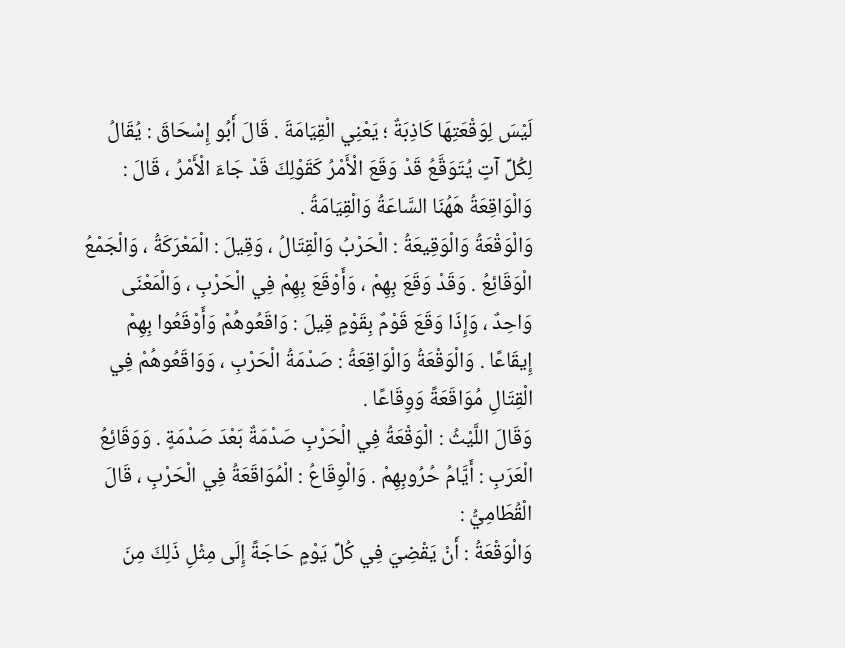لَيْسَ لِوَقْعَتِهَا كَاذِبَةٌ ؛ يَعْنِي الْقِيَامَةَ . قَالَ أَبُو إِسْحَاقَ : يُقَالُ لِكُلِّ آتٍ يُتَوَقَّعُ قَدْ وَقَعَ الْأَمْرُ كَقَوْلِكَ قَدْ جَاءَ الْأَمْرُ ، قَالَ : وَالْوَاقِعَةُ هَهُنَا السَّاعَةُ وَالْقِيَامَةُ .
وَالْوَقْعَةُ وَالْوَقِيعَةُ : الْحَرْبُ وَالْقِتَالُ ، وَقِيلَ : الْمَعْرَكَةُ ، وَالْجَمْعُ الْوَقَائِعُ . وَقَدْ وَقَعَ بِهِمْ ، وَأَوْقَعَ بِهِمْ فِي الْحَرْبِ ، وَالْمَعْنَى وَاحِدٌ ، وَإِذَا وَقَعَ قَوْمٌ بِقَوْمٍ قِيلَ : وَاقَعُوهُمْ وَأَوْقَعُوا بِهِمْ إِيقَاعًا . وَالْوَقْعَةُ وَالْوَاقِعَةُ : صَدْمَةُ الْحَرْبِ ، وَوَاقَعُوهُمْ فِي الْقِتَالِ مُوَاقَعَةً وَوِقَاعًا .
وَقَالَ اللَّيْثُ : الْوَقْعَةُ فِي الْحَرْبِ صَدْمَةٌ بَعْدَ صَدْمَةٍ . وَوَقَائِعُ الْعَرَبِ : أَيَّامُ حُرُوبِهِمْ . وَالْوِقَاعُ : الْمُوَاقَعَةُ فِي الْحَرْبِ ، قَالَ الْقُطَامِيُّ :
وَالْوَقْعَةُ : أَنْ يَقْضِيَ فِي كُلِّ يَوْمٍ حَاجَةً إِلَى مِثْلِ ذَلِكَ مِنَ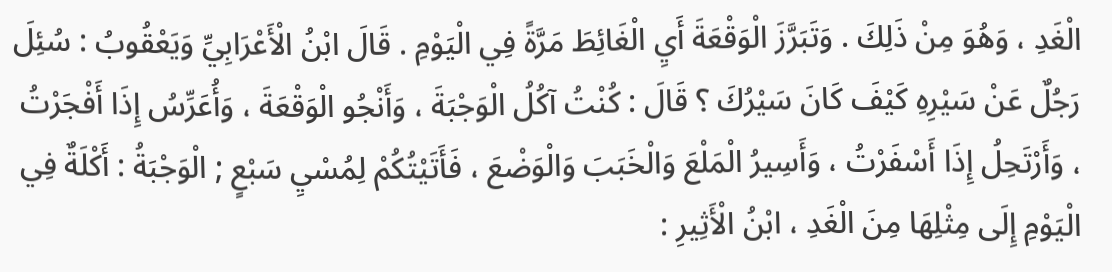الْغَدِ ، وَهُوَ مِنْ ذَلِكَ . وَتَبَرَّزَ الْوَقْعَةَ أَيِ الْغَائِطَ مَرَّةً فِي الْيَوْمِ . قَالَ ابْنُ الْأَعْرَابِيِّ وَيَعْقُوبُ : سُئِلَ رَجُلٌ عَنْ سَيْرِهِ كَيْفَ كَانَ سَيْرُكَ ؟ قَالَ : كُنْتُ آكُلُ الْوَجْبَةَ ، وَأَنْجُو الْوَقْعَةَ ، وَأُعَرِّسُ إِذَا أَفْجَرْتُ ، وَأَرْتَحِلُ إِذَا أَسْفَرْتُ ، وَأَسِيرُ الْمَلْعَ وَالْخَبَبَ وَالْوَضْعَ ، فَأَتَيْتُكُمْ لِمُسْيِ سَبْعٍ ; الْوَجْبَةُ : أَكْلَةٌ فِي الْيَوْمِ إِلَى مِثْلِهَا مِنَ الْغَدِ ، ابْنُ الْأَثِيرِ :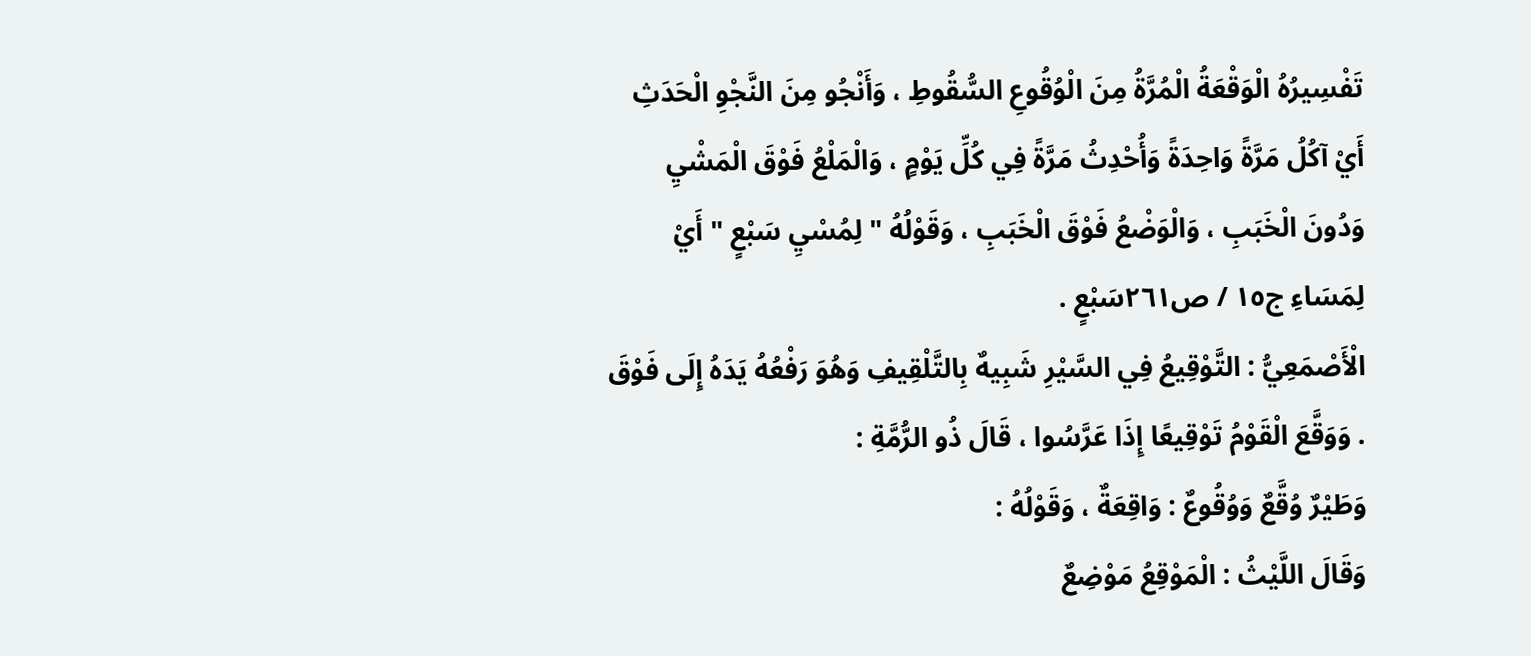تَفْسِيرُهُ الْوَقْعَةُ الْمُرَّةُ مِنَ الْوُقُوعِ السُّقُوطِ ، وَأَنْجُو مِنَ النَّجْوِ الْحَدَثِ أَيْ آكُلُ مَرَّةً وَاحِدَةً وَأُحْدِثُ مَرَّةً فِي كُلِّ يَوْمٍ ، وَالْمَلْعُ فَوْقَ الْمَشْيِ وَدُونَ الْخَبَبِ ، وَالْوَضْعُ فَوْقَ الْخَبَبِ ، وَقَوْلُهُ " لِمُسْيِ سَبْعٍ " أَيْ لِمَسَاءِ ج١٥ / ص٢٦١سَبْعٍ .
الْأَصْمَعِيُّ : التَّوْقِيعُ فِي السَّيْرِ شَبِيهٌ بِالتَّلْقِيفِ وَهُوَ رَفْعُهُ يَدَهُ إِلَى فَوْقَ . وَوَقَّعَ الْقَوْمُ تَوْقِيعًا إِذَا عَرَّسُوا ، قَالَ ذُو الرُّمَّةِ :
وَطَيْرٌ وُقَّعٌ وَوُقُوعٌ : وَاقِعَةٌ ، وَقَوْلُهُ :
وَقَالَ اللَّيْثُ : الْمَوْقِعُ مَوْضِعٌ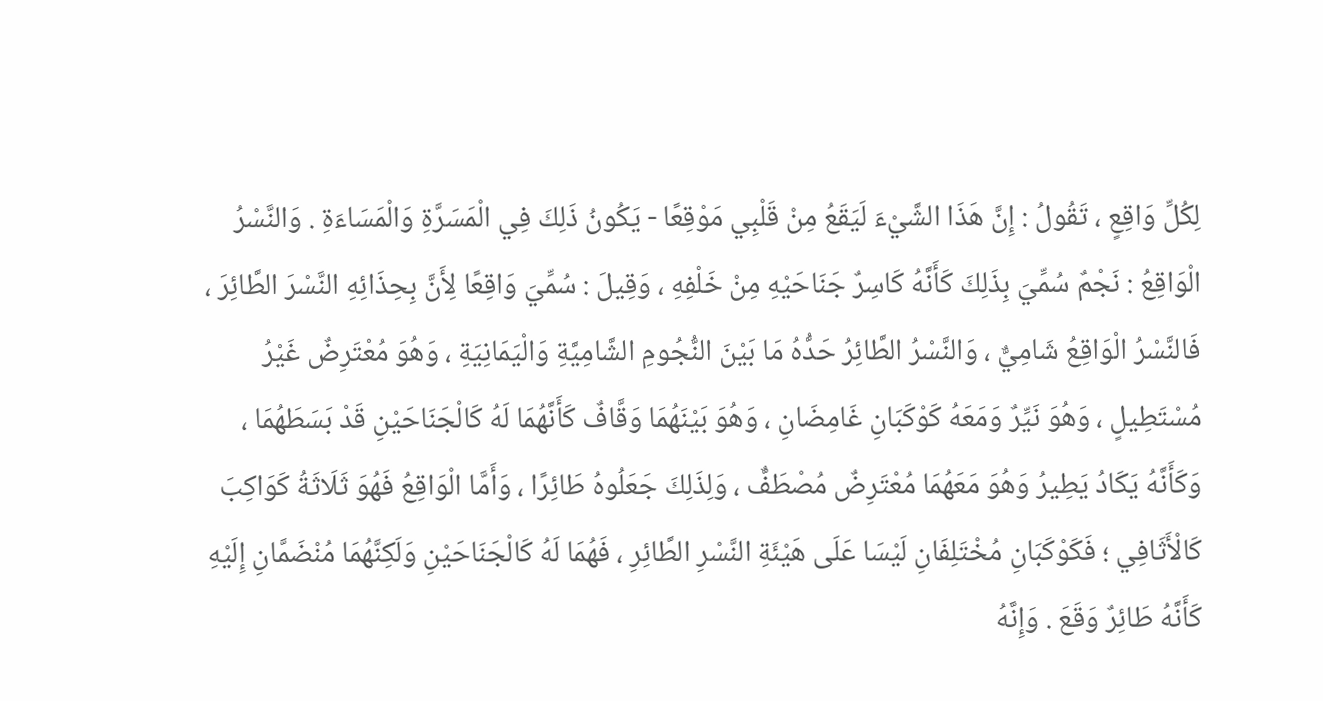لِكُلِّ وَاقِعٍ ، تَقُولُ : إِنَّ هَذَا الشَّيْءَ لَيَقَعُ مِنْ قَلْبِي مَوْقِعًا - يَكُونُ ذَلِكَ فِي الْمَسَرَّةِ وَالْمَسَاءَةِ . وَالنَّسْرُ الْوَاقِعُ : نَجْمٌ سُمِّيَ بِذَلِكَ كَأَنَّهُ كَاسِرٌ جَنَاحَيْهِ مِنْ خَلْفِهِ ، وَقِيلَ : سُمِّيَ وَاقِعًا لِأَنَّ بِحِذَائِهِ النَّسْرَ الطَّائِرَ ، فَالنَّسْرُ الْوَاقِعُ شَامِيٌّ ، وَالنَّسْرُ الطَّائِرُ حَدُّهُ مَا بَيْنَ النُّجُومِ الشَّامِيَّةِ وَالْيَمَانِيَةِ ، وَهُوَ مُعْتَرِضٌ غَيْرُ مُسْتَطِيلٍ ، وَهُوَ نَيِّرٌ وَمَعَهُ كَوْكَبَانِ غَامِضَانِ ، وَهُوَ بَيْنَهُمَا وَقَّافٌ كَأَنَّهُمَا لَهُ كَالْجَنَاحَيْنِ قَدْ بَسَطَهُمَا ، وَكَأَنَّهُ يَكَادُ يَطِيرُ وَهُوَ مَعَهُمَا مُعْتَرِضٌ مُصْطَفٌّ ، وَلِذَلِكَ جَعَلُوهُ طَائِرًا ، وَأَمَّا الْوَاقِعُ فَهُوَ ثَلَاثَةُ كَوَاكِبَ كَالْأَثَافِي ؛ فَكَوْكَبَانِ مُخْتَلِفَانِ لَيْسَا عَلَى هَيْئَةِ النَّسْرِ الطَّائِرِ ، فَهُمَا لَهُ كَالْجَنَاحَيْنِ وَلَكِنَّهُمَا مُنْضَمَّانِ إِلَيْهِ كَأَنَّهُ طَائِرٌ وَقَعَ . وَإِنَّهُ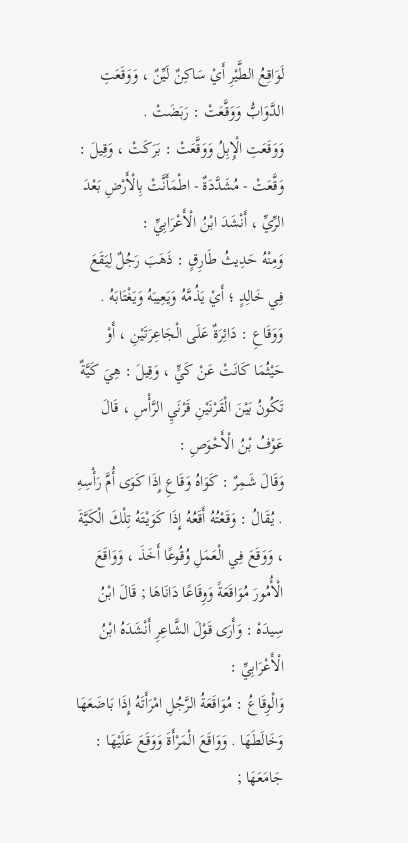لَوَاقِعُ الطَّيْرِ أَيْ سَاكِنٌ لَيِّنٌ ، وَوَقَعَتِ الدَّوَابُّ وَوَقَّعَتْ : رَبَضَتْ .
وَوَقَعَتِ الْإِبِلُ وَوَقَّعَتْ : بَرَكَتْ ، وَقِيلَ : وَقَّعَتْ - مُشَدَّدَةٌ - اطْمَأَنَّتْ بِالْأَرْضِ بَعْدَ الرِّيِّ ، أَنْشَدَ ابْنُ الْأَعْرَابِيِّ :
وَمِنْهُ حَدِيثُ طَارِقٍ : ذَهَبَ رَجُلٌ لِيَقَعَ فِي خَالِدٍ ؛ أَيْ يَذُمَّهُ وَيَعِيبَهُ وَيَغْتَابَهُ . وَوَقَاعِ : دَائِرَةٌ عَلَى الْجَاعِرَتَيْنِ ، أَوْ حَيْثُمَا كَانَتْ عَنْ كَيٍّ ، وَقِيلَ : هِيَ كَيَّةٌ تَكُونُ بَيْنَ الْقَرْنَيْنِ قَرْنَيِ الرَّأْسِ ، قَالَ عَوْفُ بْنُ الْأَحْوَصِ :
وَقَالَ شَمِرٌ : كَوَاهُ وَقَاعِ إِذَا كَوَى أُمَّ رَأْسِهِ . يُقَالُ : وَقَعْتُهُ أَقَعُهُ إِذَا كَوَيْتَهُ تِلْكَ الْكَيَّةَ ، وَوَقَعَ فِي الْعَمَلِ وُقُوعًا أَخَذَ ، وَوَاقَعَ الْأُمُورَ مُوَاقَعَةً وَوِقَاعًا دَانَاهَا ; قَالَ ابْنُ سِيدَهْ : وَأَرَى قَوْلَ الشَّاعِرِ أَنْشَدَهُ ابْنُ الْأَعْرَابِيِّ :
وَالْوِقَاعُ : مُوَاقَعَةُ الرَّجُلِ امْرَأَتَهُ إِذَا بَاضَعَهَا وَخَالَطَهَا . وَوَاقَعَ الْمَرْأَةَ وَوَقَعَ عَلَيْهَا : جَامَعَهَا ;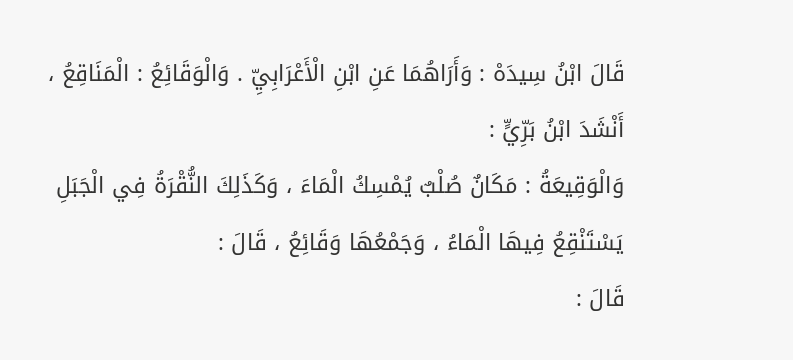قَالَ ابْنُ سِيدَهْ : وَأَرَاهُمَا عَنِ ابْنِ الْأَعْرَابِيِّ . وَالْوَقَائِعُ : الْمَنَاقِعُ ، أَنْشَدَ ابْنُ بَرِّيٍّ :
وَالْوَقِيعَةُ : مَكَانٌ صُلْبٌ يُمْسِكُ الْمَاءَ ، وَكَذَلِكَ النُّقْرَةُ فِي الْجَبَلِ يَسْتَنْقِعُ فِيهَا الْمَاءُ ، وَجَمْعُهَا وَقَائِعُ ، قَالَ :
قَالَ :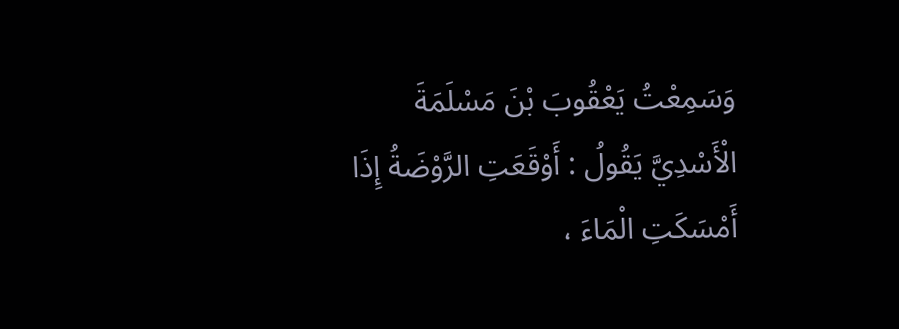وَسَمِعْتُ يَعْقُوبَ بْنَ مَسْلَمَةَ الْأَسْدِيَّ يَقُولُ : أَوْقَعَتِ الرَّوْضَةُ إِذَا أَمْسَكَتِ الْمَاءَ ،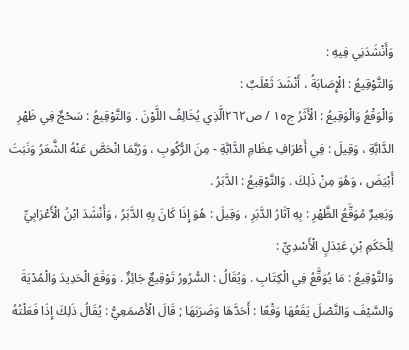وَأَنْشَدَنِي فِيهِ :
وَالتَّوْقِيعُ : الْإِصَابَةُ ، أَنْشَدَ ثَعْلَبٌ :
وَالْوَقْعُ وَالْوَقِيعُ : الْأَثَرُ ج١٥ / ص٢٦٢الَّذِي يُخَالِفُ اللَّوْنَ . وَالتَّوْقِيعُ : سَحْجٌ فِي ظَهْرِ الدَّابَّةِ ، وَقِيلَ : فِي أَطْرَافِ عِظَامِ الدَّابَّةِ - مِنَ الرُّكُوبِ ، وَرُبَّمَا انْحَصَّ عَنْهُ الشَّعَرُ وَنَبَتَ أَبْيَضَ ، وَهُوَ مِنْ ذَلِكَ . وَالتَّوْقِيعُ : الدَّبَرُ .
وَبَعِيرٌ مُوَقَّعُ الظَّهْرِ : بِهِ آثَارُ الدَّبَرِ ، وَقِيلَ : هُوَ إِذَا كَانَ بِهِ الدَّبَرُ ، وَأَنْشَدَ ابْنُ الْأَعْرَابِيِّ لِلْحَكَمِ بْنِ عَبْدَلٍ الْأَسْدِيِّ :
وَالتَّوْقِيعُ : مَا يُوَقَّعُ فِي الْكِتَابِ . وَيُقَالُ : السُّرُورُ تَوْقِيعٌ جَائِزٌ . وَوَقَعَ الْحَدِيدَ وَالْمُدْيَةَ وَالسَّيْفَ وَالنَّصْلَ يَقَعُهَا وَقْعًا : أَحَدَّهَا وَضَرَبَهَا ; قَالَ الْأَصْمَعِيُّ : يُقَالُ ذَلِكَ إِذَا فَعَلْتُهُ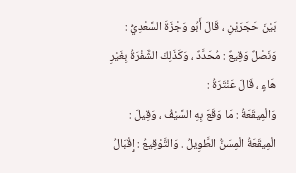بَيْنَ حَجَرَيْنِ ، قَالَ أَبُو وَجْزَةَ السَّعْدِيُّ :
وَنَصْلٌ وَقِيعٌ : مُحَدَّدٌ ، وَكَذَلِكَ الشَّفْرَةُ بِغَيْرِ هَاءٍ ، قَالَ عَنْتَرَةُ :
وَالْمِيقَعَةُ : مَا وَقَعَ بِهِ السَّيْفُ ، وَقِيلَ : الْمِيقَعَةُ الْمِسَنُّ الطَّوِيلُ . وَالتَّوْقِيعُ : إِقْبَالُ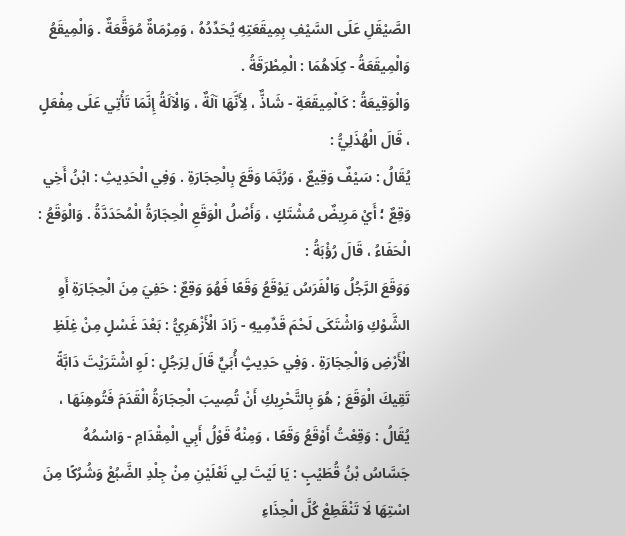الصَّيْقَلِ عَلَى السَّيْفِ بِمِيقَعَتِهِ يُحَدِّدُهُ ، وَمِرْمَاةٌ مُوَقَّعَةٌ . وَالْمِيقَعُ وَالْمِيقَعَةُ - كِلَاهُمَا : الْمِطْرَقَةُ .
وَالْوَقِيعَةُ : كَالْمِيقَعَةِ - شَاذٌّ ، لِأَنَّهَا آلَةٌ ، وَالْآلَةُ إِنَّمَا تَأْتِي عَلَى مِفْعَلٍ ، قَالَ الْهُذَلِيُّ :
يُقَالُ : سَيْفٌ وَقِيعٌ ، وَرُبَّمَا وَقَعَ بِالْحِجَارَةِ . وَفِي الْحَدِيثِ : ابْنُ أَخِي وَقِعٌ ؛ أَيْ مَرِيضٌ مُشْتَكٍ ، وَأَصْلُ الْوَقَعِ الْحِجَارَةُ الْمُحَدَدَّةُ . وَالْوَقَعُ : الْحَفَاءُ ، قَالَ رُؤْبَةُ :
وَوَقَعَ الرَّجُلُ وَالْفَرَسُ يَوْقَعُ وَقَعًا فَهُوَ وَقِعٌ : حَفِيَ مِنَ الْحِجَارَةِ أَوِ الشَّوْكِ وَاشْتَكَى لَحْمَ قَدِّمِيهِ - زَادَ الْأَزْهَرِيُّ : بَعْدَ غَسْلٍ مِنْ غِلَظِ الْأَرْضِ وَالْحِجَارَةِ . وَفِي حَدِيثٍ أُبَيٍّ قَالَ لِرَجُلٍ : لَوِ اشْتَرَيْتَ دَابَّةً تَقِيكَ الْوَقَعَ ; هُوَ بِالتَّحْرِيكِ أَنْ تُصِيبَ الْحِجَارَةُ الْقَدَمَ فَتُوهِنَهَا ، يُقَالُ : وَقِعْتُ أَوْقَعُ وَقَعًا ، وَمِنْهُ قَوْلُ أَبِي الْمِقْدَامِ - وَاسْمُهُ جَسَّاسُ بْنُ قُطَيْبٍ : يَا لَيْتَ لِي نَعْلَيْنِ مِنْ جِلْدِ الضَّبُعْ وَشُرُكًا مِنَ اسْتِهَا لَا تَنْقَطِعْ كُلَّ الْحِذَاءِ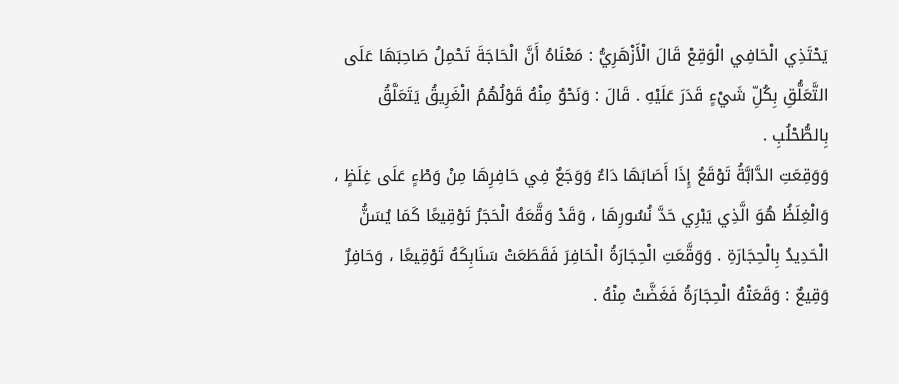يَحْتَذِي الْحَافِي الْوَقِعْ قَالَ الْأَزْهَرِيُّ : مَعْنَاهُ أَنَّ الْحَاجَةَ تَحْمِلُ صَاحِبَهَا عَلَى التَّعَلُّقِ بِكُلِّ شَيْءٍ قَدَرَ عَلَيْهِ . قَالَ : وَنَحْوٌ مِنْهُ قَوْلُهُمُ الْغَرِيقُ يَتَعَلَّقُ بِالطُّحْلُبِ .
وَوَقِعَتِ الدَّابَّةُ تَوْقَعُ إِذَا أَصَابَهَا دَاءٌ وَوَجَعٌ فِي حَافِرِهَا مِنْ وَطْءٍ عَلَى غِلَظٍ ، وَالْغِلَظُ هُوَ الَّذِي يَبْرِي حَدَّ نُسُورِهَا ، وَقَدْ وَقَّعَهُ الْحَجَرُ تَوْقِيعًا كَمَا يُسَنُّ الْحَدِيدُ بِالْحِجَارَةِ . وَوَقَّعَتِ الْحِجَارَةُ الْحَافِرَ فَقَطَعَتْ سَنَابِكَهُ تَوْقِيعًا ، وَحَافِرٌ وَقِيعٌ : وَقَعَتْهُ الْحِجَارَةُ فَغَضَّتْ مِنْهُ .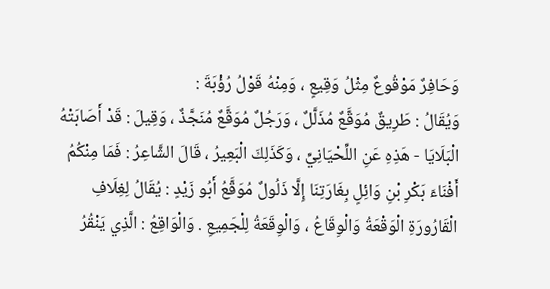وَحَافِرٌ مَوْقُوعٌ مِثْلُ وَقِيعٍ ، وَمِنْهُ قَوْلُ رُؤْبَةَ :
وَيُقَالُ : طَرِيقٌ مُوَقَّعٌ مُذَلَّلٌ ، وَرَجُلٌ مُوَقَّعٌ مُنَجَّذٌ ، وَقِيلَ : قَدْ أَصَابَتْهُ الْبَلَايَا - هَذِهِ عَنِ اللِّحْيَانِيِّ ، وَكَذَلِكَ الْبَعِيرُ ، قَالَ الشَّاعِرُ : فَمَا مِنْكُمُ أَفْنَاءَ بَكْرِ بْنِ وَائِلٍ بِغَارَتِنَا إِلَّا ذَلُولٌ مُوَقَّعُ أَبُو زَيْدٍ : يُقَالُ لِغِلَافِ الْقَارُورَةِ الْوَقْعَةُ وَالْوِقَاعُ ، وَالْوِقَعَةُ لِلْجَمِيعِ . وَالْوَاقِعُ : الَّذِي يَنْقُرُ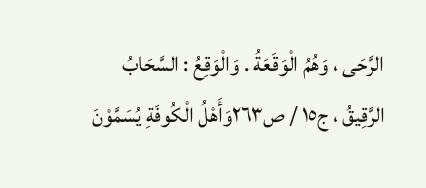الرَّحَى ، وَهُمُ الْوَقَعَةُ . وَالْوَقِعُ : السَّحَابُ الرَّقِيقُ ، ج١٥ / ص٢٦٣وَأَهْلُ الْكُوفَةِ يُسَمَّوْنَ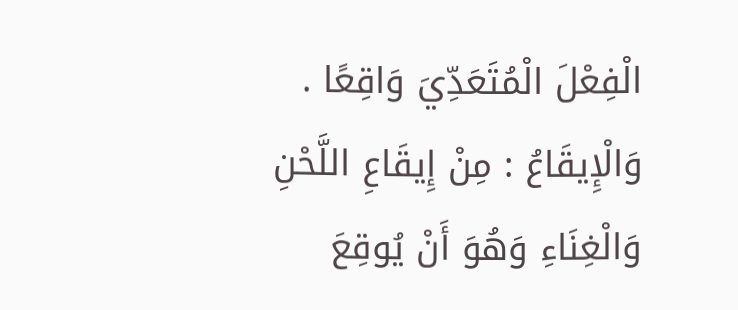الْفِعْلَ الْمُتَعَدِّيَ وَاقِعًا .
وَالْإِيقَاعُ : مِنْ إِيقَاعِ اللَّحْنِ وَالْغِنَاءِ وَهُوَ أَنْ يُوقِعَ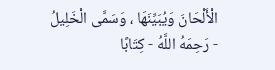الْأَلْحَانَ وَيُبَيِّنَهَا ، وَسَمَّى الْخَلِيلُ - رَحِمَهُ اللَّهُ - كِتَابًا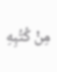مِنْ كُتُبِهِ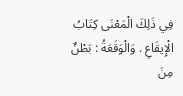فِي ذَلِكَ الْمَعْنَى كِتَابُ الْإِيقَاعِ . وَالْوَقَعَةُ : بَطْنٌ مِنَ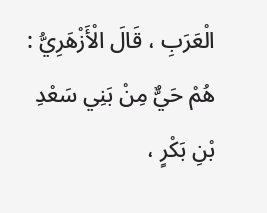الْعَرَبِ ، قَالَ الْأَزْهَرِيُّ : هُمْ حَيٌّ مِنْ بَنِي سَعْدِ بْنِ بَكْرٍ ،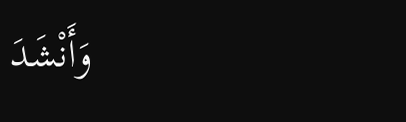وَأَنْشَدَ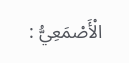الْأَصْمَعِيُّ :